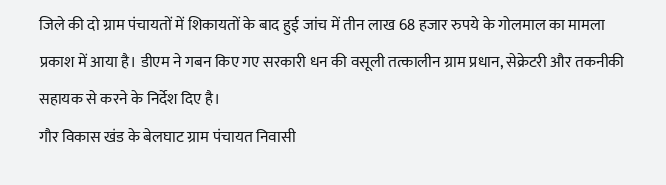जिले की दो ग्राम पंचायतों में शिकायतों के बाद हुई जांच में तीन लाख 68 हजार रुपये के गोलमाल का मामला प्रकाश में आया है। डीएम ने गबन किए गए सरकारी धन की वसूली तत्कालीन ग्राम प्रधान, सेक्रेटरी और तकनीकी सहायक से करने के निर्देश दिए है।
गौर विकास खंड के बेलघाट ग्राम पंचायत निवासी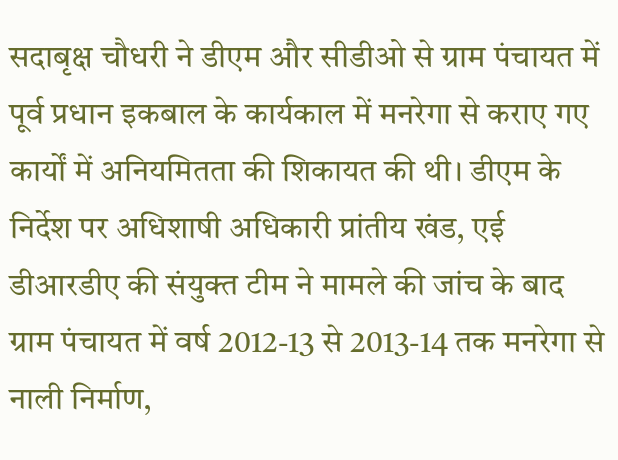सदाबृक्ष चौधरी ने डीएम और सीडीओ से ग्राम पंचायत में पूर्व प्रधान इकबाल के कार्यकाल में मनरेगा से कराए गए कार्यों में अनियमितता की शिकायत की थी। डीएम के निर्देश पर अधिशाषी अधिकारी प्रांतीय खंड, एई डीआरडीए की संयुक्त टीम ने मामले की जांच के बाद ग्राम पंचायत में वर्ष 2012-13 से 2013-14 तक मनरेगा से नाली निर्माण,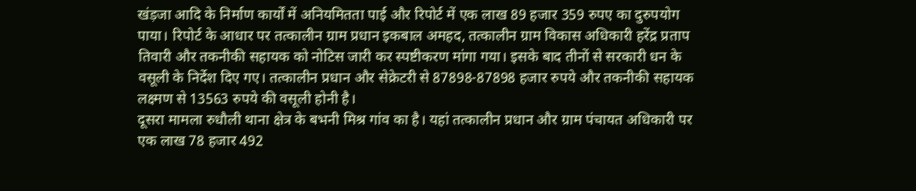खंड़जा आदि के निर्माण कार्यों में अनियमितता पाई और रिपोर्ट में एक लाख 89 हजार 359 रुपए का दुरुपयोग पाया। रिपोर्ट के आधार पर तत्कालीन ग्राम प्रधान इकबाल अमहद, तत्कालीन ग्राम विकास अधिकारी हरेंद्र प्रताप तिवारी और तकनीकी सहायक को नोटिस जारी कर स्पष्टीकरण मांगा गया। इसके बाद तीनों से सरकारी धन के वसूली के निर्देश दिए गए। तत्कालीन प्रधान और सेक्रेटरी से 87898-87898 हजार रुपये और तकनीकी सहायक लक्ष्मण से 13563 रुपये की वसूली होनी है।
दूसरा मामला रुधौली थाना क्षेत्र के बभनी मिश्र गांव का है। यहां तत्कालीन प्रधान और ग्राम पंचायत अधिकारी पर एक लाख 78 हजार 492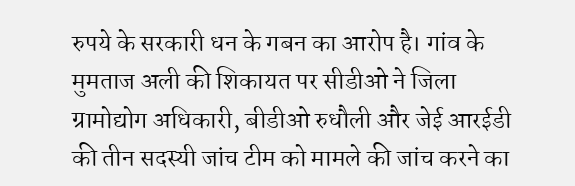रुपये के सरकारी धन के गबन का आरोप है। गांव के मुमताज अली की शिकायत पर सीडीओ ने जिला ग्रामोद्योग अधिकारी, बीडीओ रुधौली और जेई आरईडी की तीन सदस्यी जांच टीम को मामले की जांच करने का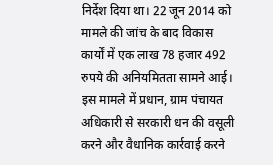निर्देश दिया था। 22 जून 2014 को मामले की जांच के बाद विकास कार्यों में एक लाख 78 हजार 492 रुपये की अनियमितता सामने आई। इस मामले में प्रधान, ग्राम पंचायत अधिकारी से सरकारी धन की वसूली करने और वैधानिक कार्रवाई करने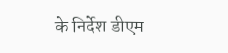के निर्देश डीएम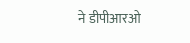ने डीपीआरओ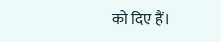को दिए हैं।